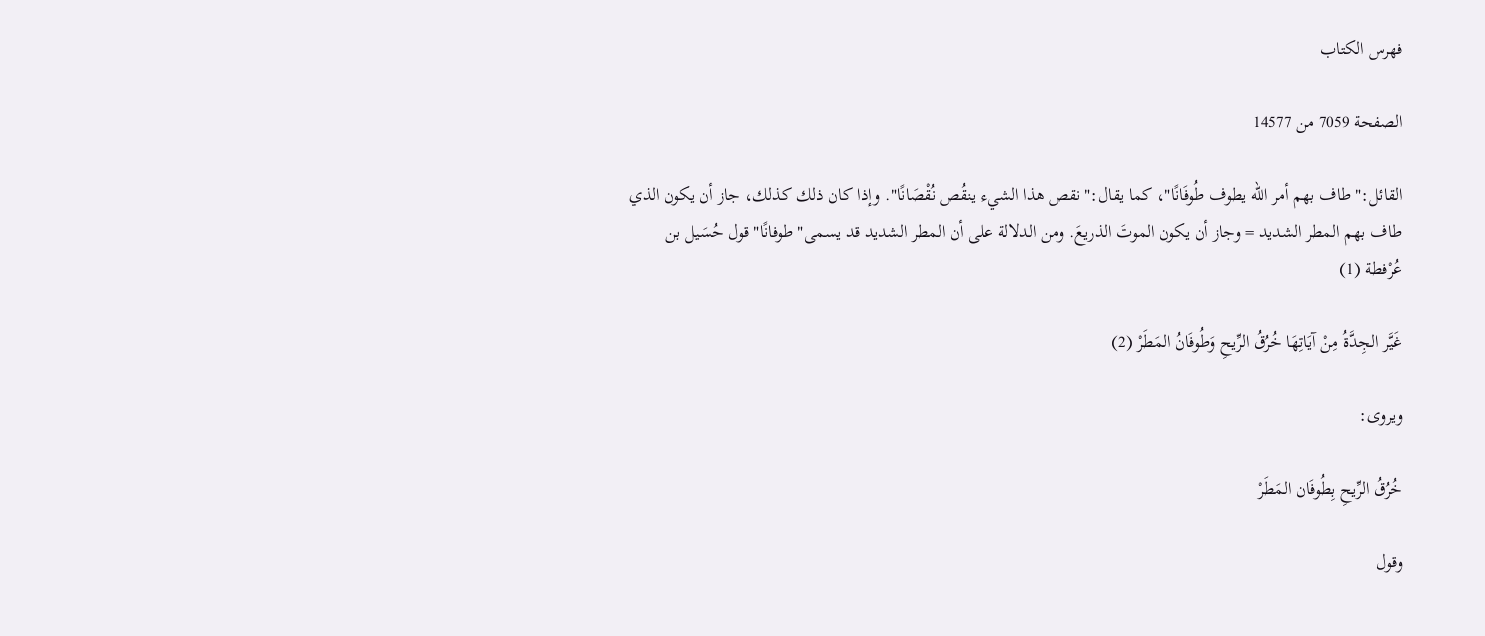فهرس الكتاب

الصفحة 7059 من 14577

القائل:"طاف بهم أمر الله يطوف طُوفَانًا"، كما يقال:"نقص هذا الشيء ينقُص نُقْصَانًا". وإذا كان ذلك كذلك، جاز أن يكون الذي طاف بهم المطر الشديد = وجاز أن يكون الموتَ الذريعَ. ومن الدلالة على أن المطر الشديد قد يسمى"طوفانًا"قول حُسَيل بن عُرْفطة (1)

غَيَّر الجِدَّةُ مِنْ آيَاتِهَا خُرُقُ الرِّيحِ وَطُوفَانُ المَطَرْ (2)

ويروى:

خُرُقُ الرِّيحِ بِطُوفَان المَطَرْ

وقول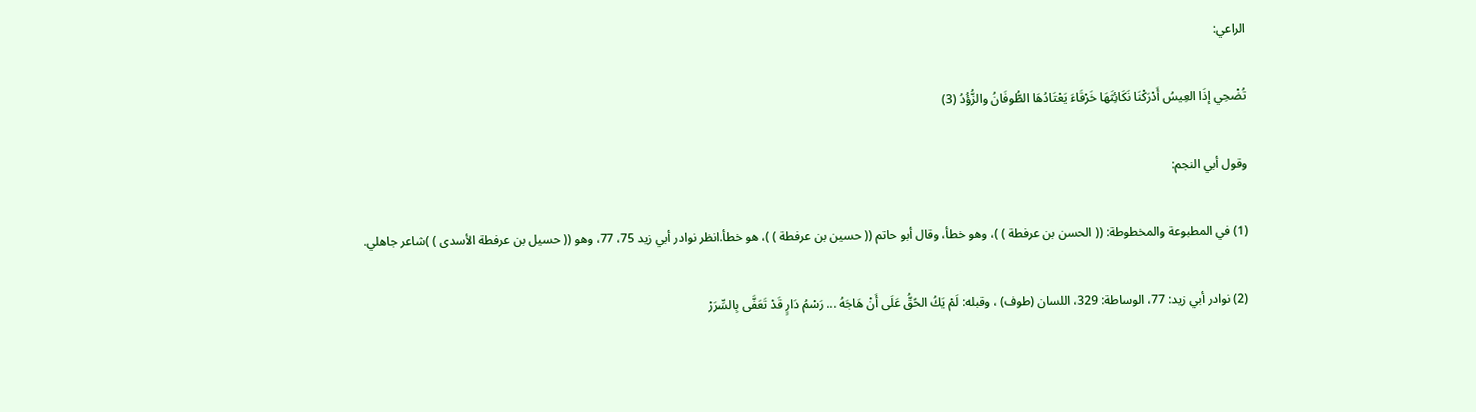الراعي:

تُضْحِي إذَا العِيسُ أَدْرَكْنَا نَكَائِثَهَا خَرْقَاءَ يَعْتَادُهَا الطُّوفَانُ والزُّؤُدُ (3)

وقول أبي النجم:

(1) في المطبوعة والمخطوطة: (( الحسن بن عرفطة ) )، وهو خطأ، وقال أبو حاتم (( حسين بن عرفطة ) )، هو خطأ.انظر نوادر أبي زيد 75، 77، وهو (( حسيل بن عرفطة الأسدى ) )شاعر جاهلي.

(2) نوادر أبي زيد: 77، الوساطة: 329، اللسان (طوف) ، وقبله: لَمْ يَكُ الحًقُّ عَلَى أَنْ هَاجَهُ ... رَسْمُ دَارٍ قَدْ تَعَفَّى بِالسِّرَرْ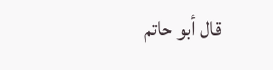قال أبو حاتم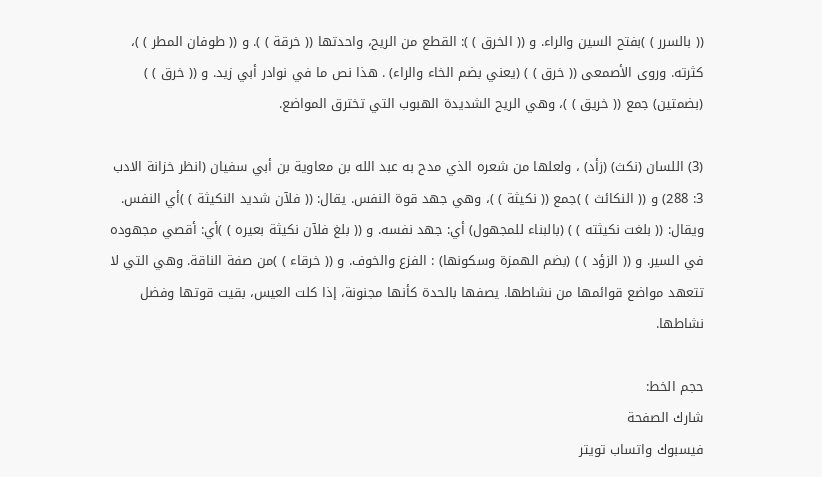(( بالسرر ) )بفتح السين والراء. و (( الخرق ) ): القطع من الريح، واحدتها (( خرقة ) ). و (( طوفان المطر ) )، كثرته. وروى الأصمعى (( خرق ) ) (يعني بضم الخاء والراء) . هذا نص ما في نوادر أبي زيد. و (( خرق ) ) (بضمتين) جمع (( خريق ) )، وهي الريح الشديدة الهبوب التي تخترق المواضع.

(3) اللسان (نكث) (زأد) ، ولعلها من شعره الذي مدح به عبد الله بن معاوية بن أبي سفيان (انظر خزانة الادب 3: 288) و (( النكائث ) )جمع (( نكيثة ) )، وهي جهد قوة النفس. يقال: (( فلآن شديد النكيثة ) )أي النفس. ويقال: (( بلغت نكيثته ) ) (بالبناء للمجهول) أي: جهد نفسه. و (( بلغ فلآن نكيثة بعيره ) )أي: أقصي مجهوده في السير. و (( الزؤد ) ) (بضم الهمزة وسكونها) : الفزع والخوف. و (( خرقاء ) )من صفة الناقة. وهي التي لا تتعهد مواضع قوائمها من نشاطها. يصفها بالحدة كأنها مجنونة، إذا كلت العيس، بقيت قوتها وفضل نشاطها.

حجم الخط:
شارك الصفحة
فيسبوك واتساب تويتر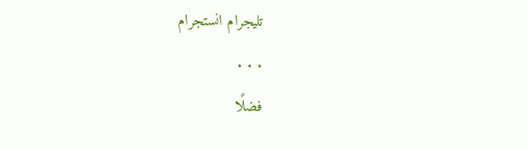تليجرام انستجرام
. . .
فضلًا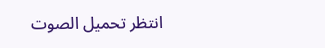انتظر تحميل الصوت